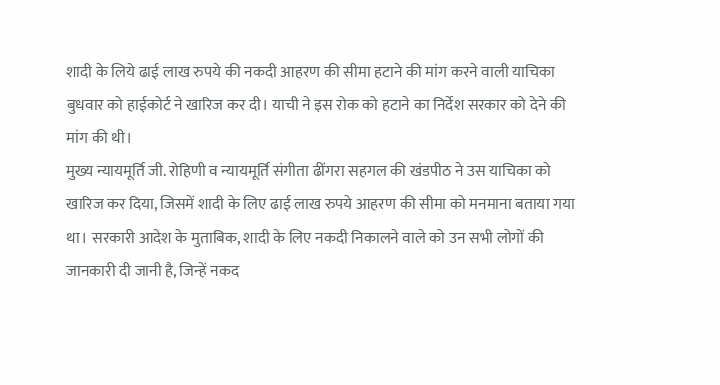शादी के लिये ढाई लाख रुपये की नकदी आहरण की सीमा हटाने की मांग करने वाली याचिका बुधवार को हाईकोर्ट ने खारिज कर दी। याची ने इस रोक को हटाने का निर्देश सरकार को देने की मांग की थी।
मुख्य न्यायमूर्ति जी. रोहिणी व न्यायमूर्ति संगीता ढींगरा सहगल की खंडपीठ ने उस याचिका को खारिज कर दिया, जिसमें शादी के लिए ढाई लाख रुपये आहरण की सीमा को मनमाना बताया गया था। सरकारी आदेश के मुताबिक, शादी के लिए नकदी निकालने वाले को उन सभी लोगों की जानकारी दी जानी है, जिन्हें नकद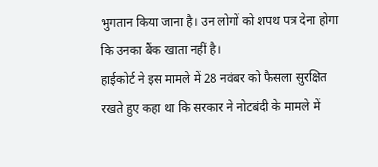भुगतान किया जाना है। उन लोगों को शपथ पत्र देना होगा कि उनका बैंक खाता नहीं है।
हाईकोर्ट ने इस मामले में 28 नवंबर को फैसला सुरक्षित रखते हुए कहा था कि सरकार ने नोटबंदी के मामले में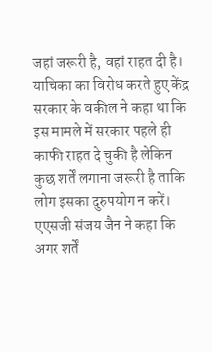जहां जरूरी है, वहां राहत दी है। याचिका का विरोध करते हुए केंद्र सरकार के वकील ने कहा था कि इस मामले में सरकार पहले ही काफी राहत दे चुकी है लेकिन कुछ शर्तें लगाना जरूरी है ताकि लोग इसका दुरुपयोग न करें। एएसजी संजय जैन ने कहा कि अगर शर्तें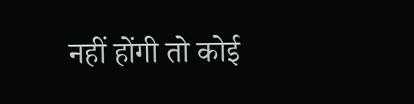नहीं होंगी तो कोई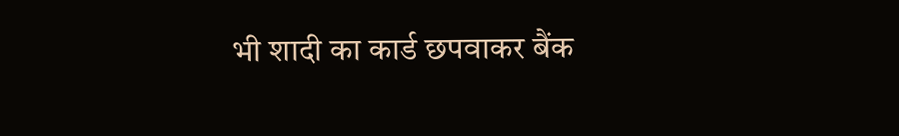भी शादी का कार्ड छपवाकर बैंक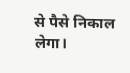से पैसे निकाल लेगा।